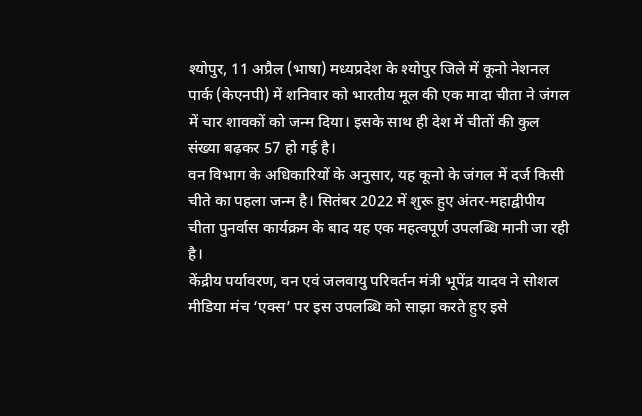श्योपुर, 11 अप्रैल (भाषा) मध्यप्रदेश के श्योपुर जिले में कूनो नेशनल पार्क (केएनपी) में शनिवार को भारतीय मूल की एक मादा चीता ने जंगल में चार शावकों को जन्म दिया। इसके साथ ही देश में चीतों की कुल संख्या बढ़कर 57 हो गई है।
वन विभाग के अधिकारियों के अनुसार, यह कूनो के जंगल में दर्ज किसी चीते का पहला जन्म है। सितंबर 2022 में शुरू हुए अंतर-महाद्वीपीय चीता पुनर्वास कार्यक्रम के बाद यह एक महत्वपूर्ण उपलब्धि मानी जा रही है।
केंद्रीय पर्यावरण, वन एवं जलवायु परिवर्तन मंत्री भूपेंद्र यादव ने सोशल मीडिया मंच ‘एक्स’ पर इस उपलब्धि को साझा करते हुए इसे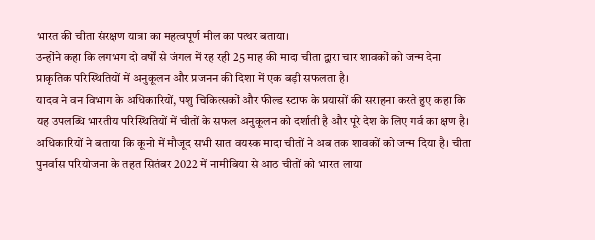भारत की चीता संरक्षण यात्रा का महत्वपूर्ण मील का पत्थर बताया।
उन्होंने कहा कि लगभग दो वर्षों से जंगल में रह रही 25 माह की मादा चीता द्वारा चार शावकों को जन्म देना प्राकृतिक परिस्थितियों में अनुकूलन और प्रजनन की दिशा में एक बड़ी सफलता है।
यादव ने वन विभाग के अधिकारियों, पशु चिकित्सकों और फील्ड स्टाफ के प्रयासों की सराहना करते हुए कहा कि यह उपलब्धि भारतीय परिस्थितियों में चीतों के सफल अनुकूलन को दर्शाती है और पूरे देश के लिए गर्व का क्षण है।
अधिकारियों ने बताया कि कूनो में मौजूद सभी सात वयस्क मादा चीतों ने अब तक शावकों को जन्म दिया है। चीता पुनर्वास परियोजना के तहत सितंबर 2022 में नामीबिया से आठ चीतों को भारत लाया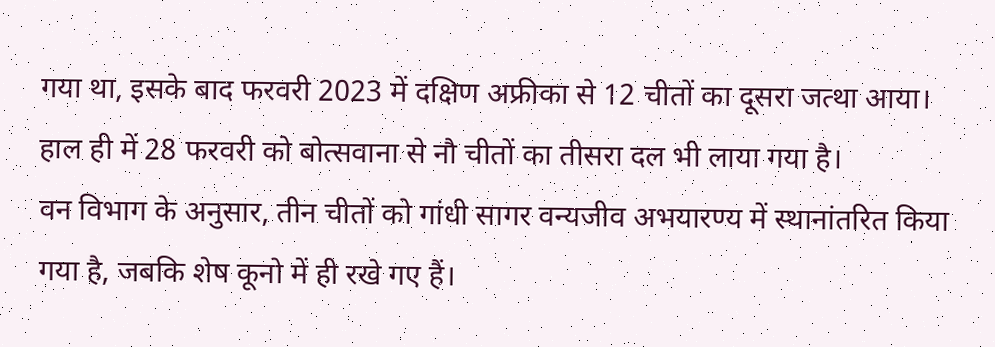गया था, इसके बाद फरवरी 2023 में दक्षिण अफ्रीका से 12 चीतों का दूसरा जत्था आया। हाल ही में 28 फरवरी को बोत्सवाना से नौ चीतों का तीसरा दल भी लाया गया है।
वन विभाग के अनुसार, तीन चीतों को गांधी सागर वन्यजीव अभयारण्य में स्थानांतरित किया गया है, जबकि शेष कूनो में ही रखे गए हैं।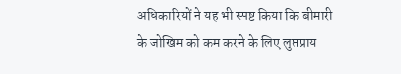अधिकारियों ने यह भी स्पष्ट किया कि बीमारी के जोखिम को कम करने के लिए लुप्तप्राय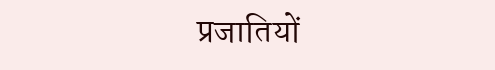प्रजातियों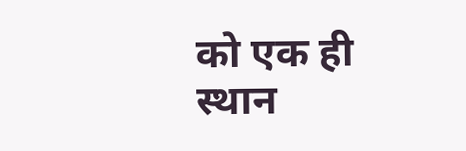को एक ही स्थान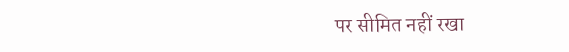पर सीमित नहीं रखा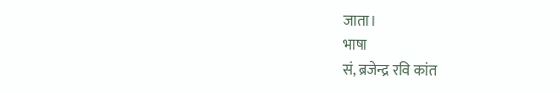जाता।
भाषा
सं, ब्रजेन्द्र रवि कांत